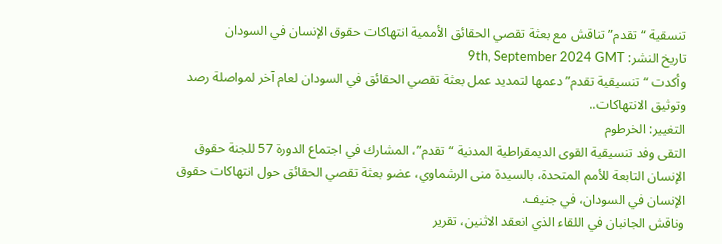تنسقية “تقدم” تناقش مع بعثة تقصي الحقائق الأممية انتهاكات حقوق الإنسان في السودان
تاريخ النشر: 9th, September 2024 GMT
وأكدت “تنسيقية تقدم” دعمها لتمديد عمل بعثة تقصي الحقائق في السودان لعام آخر لمواصلة رصد وتوثيق الانتهاكات..
التغيير: الخرطوم
التقى وفد تنسيقية القوى الديمقراطية المدنية “تقدم”، المشارك في اجتماع الدورة 57 للجنة حقوق الإنسان التابعة للأمم المتحدة، بالسيدة منى الرشماوي، عضو بعثة تقصي الحقائق حول انتهاكات حقوق الإنسان في السودان، في جنيف.
وناقش الجانبان في اللقاء الذي انعقد الاثنين، تقرير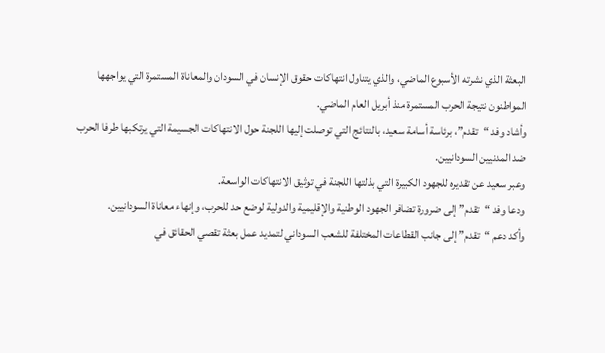البعثة الذي نشرته الأسبوع الماضي، والذي يتناول انتهاكات حقوق الإنسان في السودان والمعاناة المستمرة التي يواجهها المواطنون نتيجة الحرب المستمرة منذ أبريل العام الماضي.
وأشاد وفد “تقدم”، برئاسة أسامة سعيد، بالنتائج التي توصلت إليها اللجنة حول الانتهاكات الجسيمة التي يرتكبها طرفا الحرب ضد المدنيين السودانيين.
وعبر سعيد عن تقديره للجهود الكبيرة التي بذلتها اللجنة في توثيق الانتهاكات الواسعة.
ودعا وفد “تقدم” إلى ضرورة تضافر الجهود الوطنية والإقليمية والدولية لوضع حد للحرب، وإنهاء معاناة السودانيين.
وأكد دعم “تقدم” إلى جانب القطاعات المختلفة للشعب السوداني لتمديد عمل بعثة تقصي الحقائق في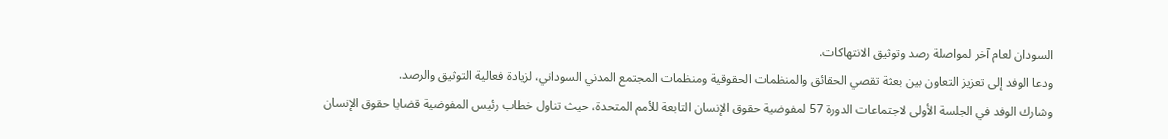السودان لعام آخر لمواصلة رصد وتوثيق الانتهاكات.
ودعا الوفد إلى تعزيز التعاون بين بعثة تقصي الحقائق والمنظمات الحقوقية ومنظمات المجتمع المدني السوداني، لزيادة فعالية التوثيق والرصد.
وشارك الوفد في الجلسة الأولى لاجتماعات الدورة 57 لمفوضية حقوق الإنسان التابعة للأمم المتحدة، حيث تناول خطاب رئيس المفوضية قضايا حقوق الإنسان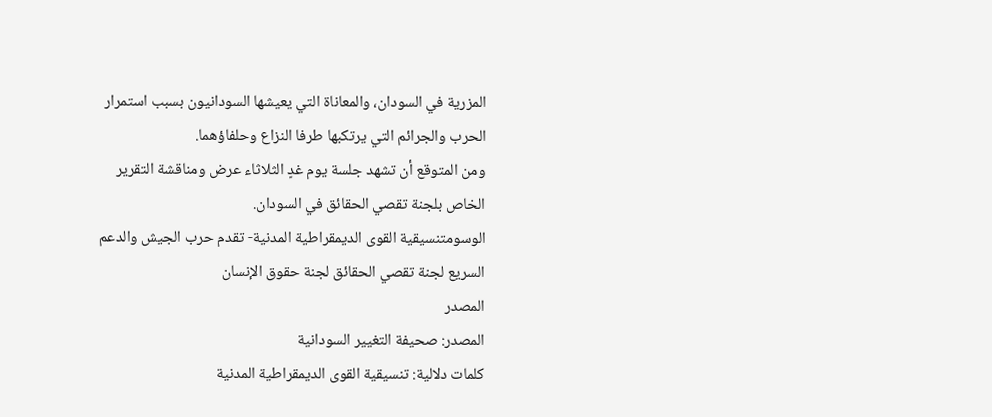المزرية في السودان، والمعاناة التي يعيشها السودانيون بسبب استمرار الحرب والجرائم التي يرتكبها طرفا النزاع وحلفاؤهما.
ومن المتوقع أن تشهد جلسة يوم غدٍ الثلاثاء عرض ومناقشة التقرير الخاص بلجنة تقصي الحقائق في السودان.
الوسومتنسيقية القوى الديمقراطية المدنية- تقدم حرب الجيش والدعم السريع لجنة تقصي الحقائق لجنة حقوق الإنسان
المصدر
المصدر: صحيفة التغيير السودانية
كلمات دلالية: تنسيقية القوى الديمقراطية المدنية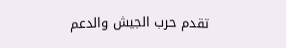تقدم حرب الجيش والدعم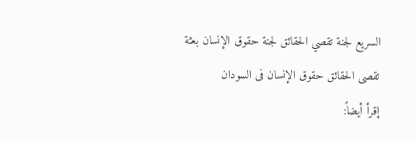السريع لجنة تقصي الحقائق لجنة حقوق الإنسان بعثة تقصی الحقائق حقوق الإنسان فی السودان
إقرأ أيضاً: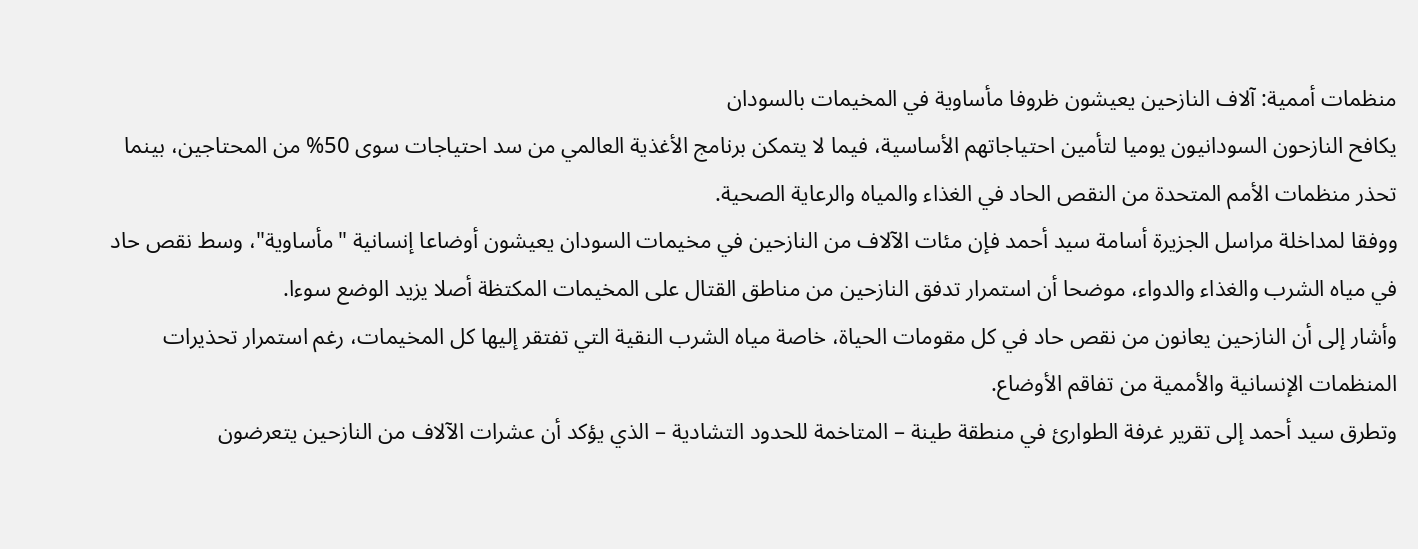منظمات أممية: آلاف النازحين يعيشون ظروفا مأساوية في المخيمات بالسودان
يكافح النازحون السودانيون يوميا لتأمين احتياجاتهم الأساسية، فيما لا يتمكن برنامج الأغذية العالمي من سد احتياجات سوى 50% من المحتاجين، بينما تحذر منظمات الأمم المتحدة من النقص الحاد في الغذاء والمياه والرعاية الصحية.
ووفقا لمداخلة مراسل الجزيرة أسامة سيد أحمد فإن مئات الآلاف من النازحين في مخيمات السودان يعيشون أوضاعا إنسانية "مأساوية"، وسط نقص حاد في مياه الشرب والغذاء والدواء، موضحا أن استمرار تدفق النازحين من مناطق القتال على المخيمات المكتظة أصلا يزيد الوضع سوءا.
وأشار إلى أن النازحين يعانون من نقص حاد في كل مقومات الحياة، خاصة مياه الشرب النقية التي تفتقر إليها كل المخيمات، رغم استمرار تحذيرات المنظمات الإنسانية والأممية من تفاقم الأوضاع.
وتطرق سيد أحمد إلى تقرير غرفة الطوارئ في منطقة طينة – المتاخمة للحدود التشادية – الذي يؤكد أن عشرات الآلاف من النازحين يتعرضون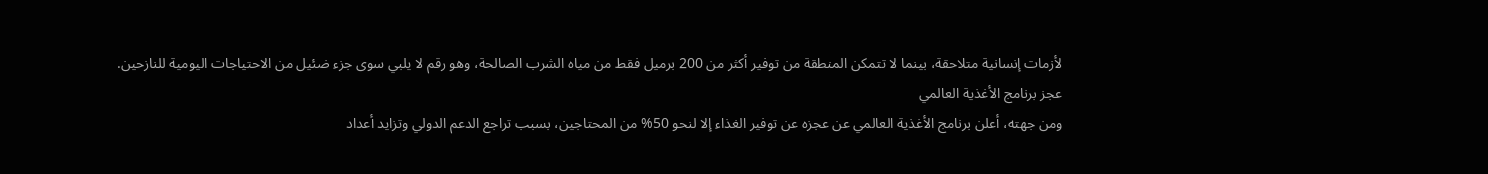لأزمات إنسانية متلاحقة، بينما لا تتمكن المنطقة من توفير أكثر من 200 برميل فقط من مياه الشرب الصالحة، وهو رقم لا يلبي سوى جزء ضئيل من الاحتياجات اليومية للنازحين.
عجز برنامج الأغذية العالمي
ومن جهته، أعلن برنامج الأغذية العالمي عن عجزه عن توفير الغذاء إلا لنحو 50% من المحتاجين، بسبب تراجع الدعم الدولي وتزايد أعداد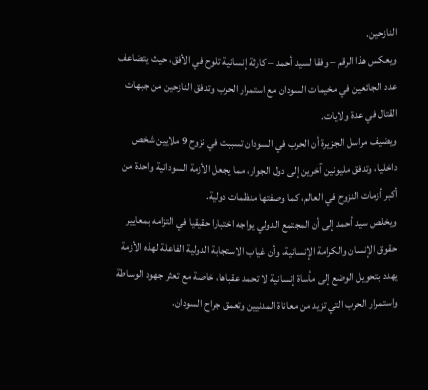النازحين.
ويعكس هذا الرقم – وفقا لسيد أحمد – كارثة إنسانية تلوح في الأفق، حيث يتضاعف عدد الجائعين في مخيمات السودان مع استمرار الحرب وتدفق النازحين من جبهات القتال في عدة ولايات.
ويضيف مراسل الجزيرة أن الحرب في السودان تسببت في نزوح 9 ملايين شخص داخليا، وتدفق مليونين آخرين إلى دول الجوار، مما يجعل الأزمة السودانية واحدة من أكبر أزمات النزوح في العالم، كما وصفتها منظمات دولية.
ويخلص سيد أحمد إلى أن المجتمع الدولي يواجه اختبارا حقيقيا في التزامه بمعايير حقوق الإنسان والكرامة الإنسانية، وأن غياب الاستجابة الدولية الفاعلة لهذه الأزمة يهدد بتحويل الوضع إلى مأساة إنسانية لا تحمد عقباها، خاصة مع تعثر جهود الوساطة واستمرار الحرب التي تزيد من معاناة المدنيين وتعمق جراح السودان.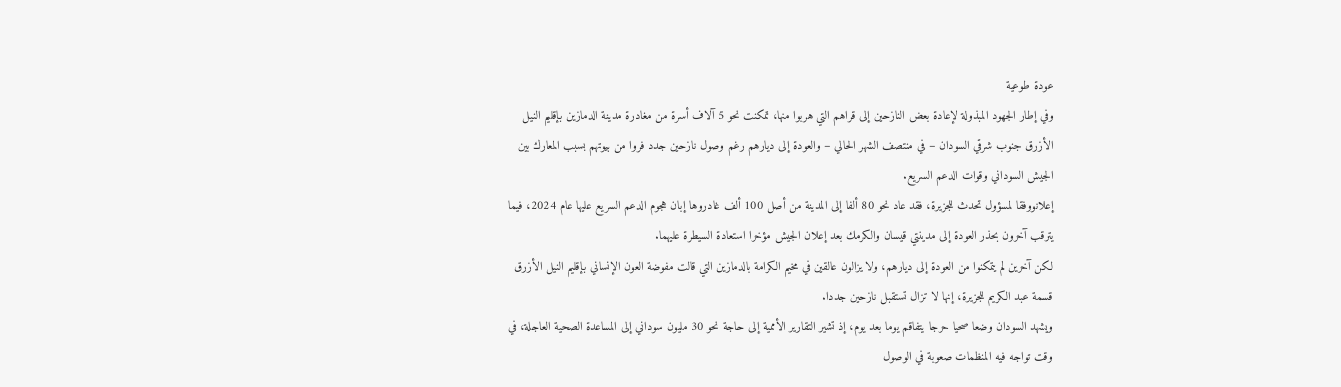عودة طوعية
وفي إطار الجهود المبذولة لإعادة بعض النازحين إلى قراهم التي هربوا منها، تمكنت نحو 5 آلاف أسرة من مغادرة مدينة الدمازين بإقليم النيل الأزرق جنوب شرقي السودان – في منتصف الشهر الحالي – والعودة إلى ديارهم رغم وصول نازحين جدد فروا من بيوتهم بسبب المعارك بين الجيش السوداني وقوات الدعم السريع.
إعلانووفقا لمسؤول تحدث للجزيرة، فقد عاد نحو 80 ألفا إلى المدينة من أصل 100 ألف غادروها إبان هجوم الدعم السريع عليها عام 2024، فيما يترقب آخرون بحذر العودة إلى مدينتي قيسان والكرمك بعد إعلان الجيش مؤخرا استعادة السيطرة عليهما.
لكن آخرين لم يتمكنوا من العودة إلى ديارهم، ولا يزالون عالقين في مخيم الكرامة بالدمازين التي قالت مفوضة العون الإنساني بإقليم النيل الأزرق قسمة عبد الكريم للجزيرة، إنها لا تزال تستقبل نازحين جددا.
ويشهد السودان وضعا صحيا حرجا يتفاقم يوما بعد يوم، إذ تشير التقارير الأممية إلى حاجة نحو 30 مليون سوداني إلى المساعدة الصحية العاجلة، في وقت تواجه فيه المنظمات صعوبة في الوصول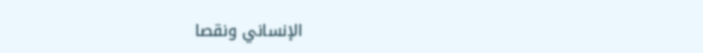الإنساني ونقصا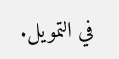في التمويل.